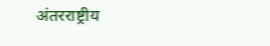अंतरराष्ट्रीय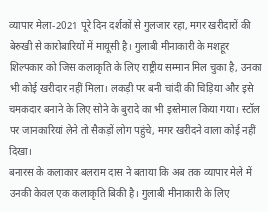व्यापार मेला-2021 पूरे दिन दर्शकों से गुलजार रहा, मगर खरीदारों की बेरुखी से कारोबारियों में मायूसी है। गुलाबी मीनाकारी के मशहूर शिल्पकार को जिस कलाकृति के लिए राष्ट्रीय सम्मान मिल चुका है, उनका भी कोई खरीदार नहीं मिला। लकड़ी पर बनी चांदी की चिड़िया और इसे चमकदार बनाने के लिए सोने के बुरादे का भी इस्तेमाल किया गया। स्टॉल पर जानकारियां लेने तो सैकड़ों लोग पहुंचे, मगर खरीदने वाला कोई नहीं दिखा।
बनारस के कलाकार बलराम दास ने बताया कि अब तक व्यापार मेले में उनकी केवल एक कलाकृति बिकी है। गुलाबी मीनाकारी के लिए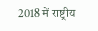2018 में राष्ट्रीय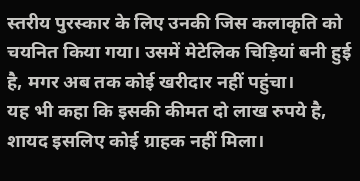स्तरीय पुरस्कार के लिए उनकी जिस कलाकृति को चयनित किया गया। उसमें मेटेलिक चिड़ियां बनी हुई है, मगर अब तक कोई खरीदार नहीं पहुंचा।
यह भी कहा कि इसकी कीमत दो लाख रुपये है, शायद इसलिए कोई ग्राहक नहीं मिला।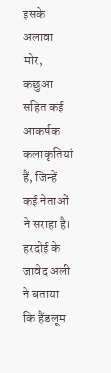इसके अलावा मोर, कछुआ सहित कई आकर्षक कलाकृतियां हैं, जिन्हें कई नेताओं ने सराहा है।
हरदोई के जावेद अली ने बताया कि हैंडलूम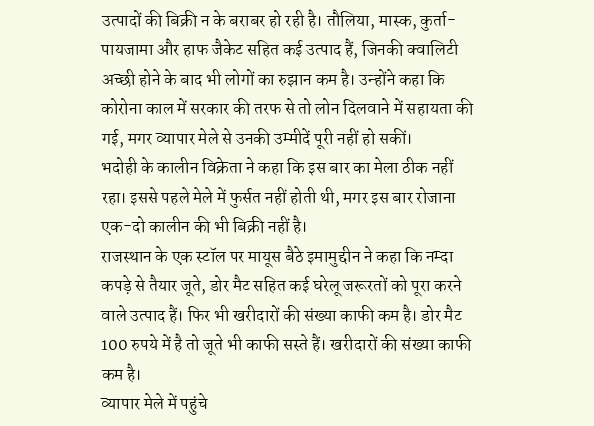उत्पादों की बिक्री न के बराबर हो रही है। तौलिया, मास्क, कुर्ता-पायजामा और हाफ जैकेट सहित कई उत्पाद हैं, जिनकी क्वालिटी अच्छी होने के बाद भी लोगों का रुझान कम है। उन्होंने कहा कि कोरोना काल में सरकार की तरफ से तो लोन दिलवाने में सहायता की गई, मगर व्यापार मेले से उनकी उम्मीदें पूरी नहीं हो सकीं।
भदोही के कालीन विक्रेता ने कहा कि इस बार का मेला ठीक नहीं रहा। इससे पहले मेले में फुर्सत नहीं होती थी, मगर इस बार रोजाना एक-दो कालीन की भी बिक्री नहीं है।
राजस्थान के एक स्टॉल पर मायूस बैठे इमामुद्दीन ने कहा कि नम्दा कपड़े से तैयार जूते, डोर मैट सहित कई घरेलू जरूरतों को पूरा करने वाले उत्पाद हैं। फिर भी खरीदारों की संख्या काफी कम है। डोर मैट 100 रुपये में है तो जूते भी काफी सस्ते हैं। खरीदारों की संख्या काफी कम है।
व्यापार मेले में पहुंचे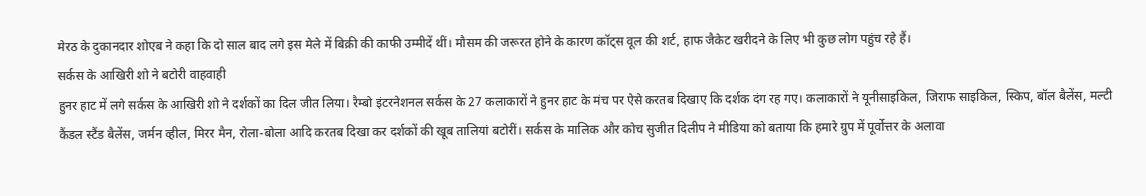मेरठ के दुकानदार शोएब ने कहा कि दो साल बाद लगे इस मेले में बिक्री की काफी उम्मीदें थीं। मौसम की जरूरत होने के कारण कॉट्स वूल की शर्ट, हाफ जैकेट खरीदने के लिए भी कुछ लोग पहुंच रहे हैं।
सर्कस के आखिरी शो ने बटोरी वाहवाही
हुनर हाट में लगे सर्कस के आखिरी शो ने दर्शकों का दिल जीत लिया। रैम्बो इंटरनेशनल सर्कस के 27 कलाकारों ने हुनर हाट के मंच पर ऐसे करतब दिखाए कि दर्शक दंग रह गए। कलाकारों ने यूनीसाइकिल, जिराफ साइकिल, स्किप, बॉल बैलेंस, मल्टी कैंडल स्टैंड बैलेंस, जर्मन व्हील, मिरर मैन, रोला-बोला आदि करतब दिखा कर दर्शकों की खूब तालियां बटोरीं। सर्कस के मालिक और कोच सुजीत दिलीप ने मीडिया को बताया कि हमारे ग्रुप में पूर्वोत्तर के अलावा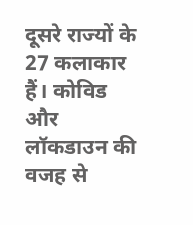दूसरे राज्यों के 27 कलाकार हैं। कोविड और लॉकडाउन की वजह से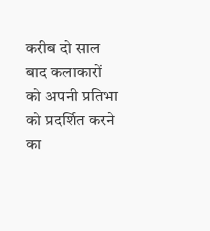करीब दो साल बाद कलाकारों को अपनी प्रतिभा को प्रदर्शित करने का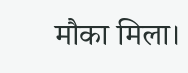मौका मिला।